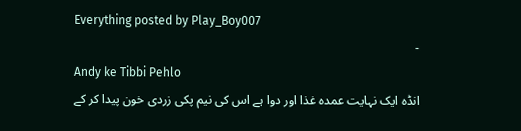Everything posted by Play_Boy007
-
Andy ke Tibbi Pehlo
انڈہ ایک نہایت عمدہ غذا اور دوا ہے اس کی نیم پکی زردی خون پیدا کر کے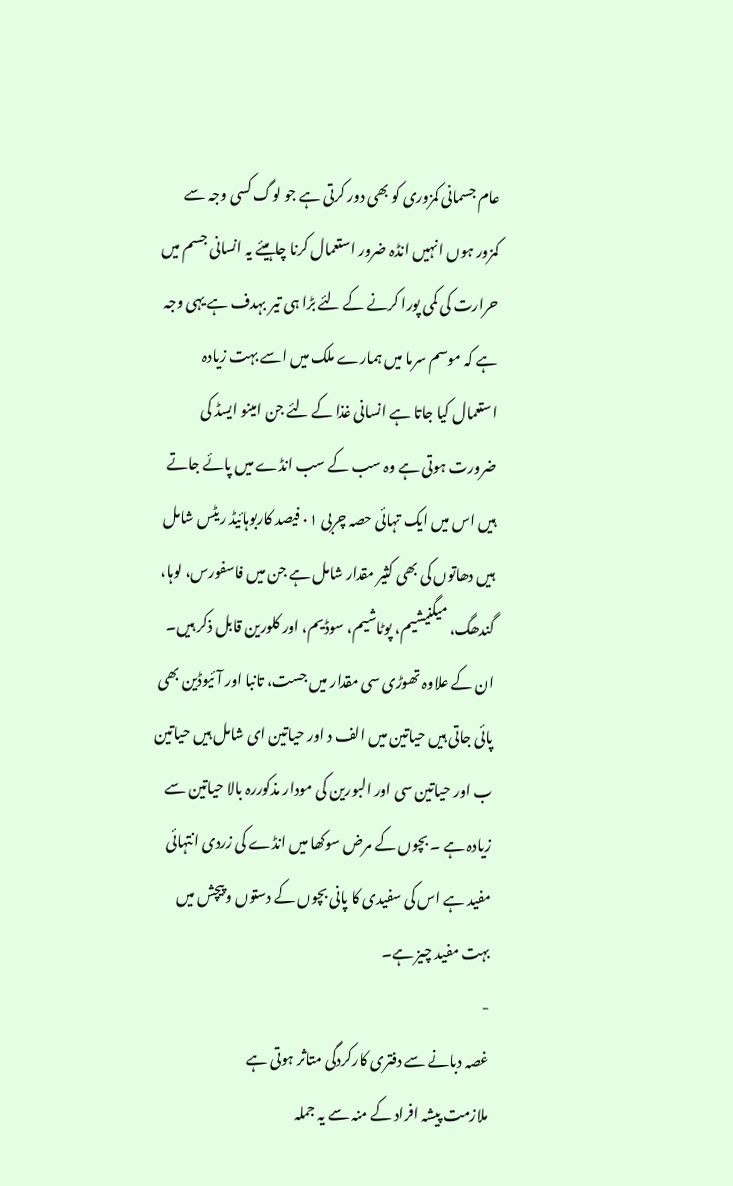عام جسمانی کمزوری کو بھی دور کرتی ہے جو لوگ کسی وجہ سے کمزور ہوں انہیں انڈہ ضرور استعمال کرنا چاہیئے یہ انسانی جسم میں حرارت کی کمی پورا کرنے کے لئے بڑا ہی تیر بہدف ہے یہی وجہ ہے کہ موسم سرما میں ہمارے ملک میں اسے بہت زیادہ استعمال کیا جاتا ہے انسانی غذا کے لئے جن امینو ایسڈ کی ضرورت ہوتی ہے وہ سب کے سب انڈے میں پائے جاتے ہیں اس میں ایک تہائی حصہ چربی ۰۱ فیصد کاربوہائیڈ ریٹس شامل ہیں دھاتوں کی بھی کثیر مقدار شامل ہے جن میں فاسفورس، لوہا، گندھگ، میگنیشیم، پوٹاشیم، سوڈیم، اور کلورین قابل ذکر ہیں۔ ان کے علاوہ تھوڑی سی مقدار میں جست، تانبا اور آئیوڈین بھی پائی جاتی ہیں حیاتین میں الف د اور حیاتین ای شامل ہیں حیاتین ب اور حیاتین سی اور البورین کی مودار مذکوررہ بالا حیاتین سے زیادہ ہے ۔ بچوں کے مرض سوکھا میں انڈے کی زردی انتہائی مفید ہے اس کی سفیدی کا پانی بچوں کے دستوں و پیچش میں بہت مفید چیز ہے۔
-
غصہ دبانے سے دفتری کارکردگی متاثر ہوتی ہے
ملازمت پیشہ افراد کے منہ سے یہ جملہ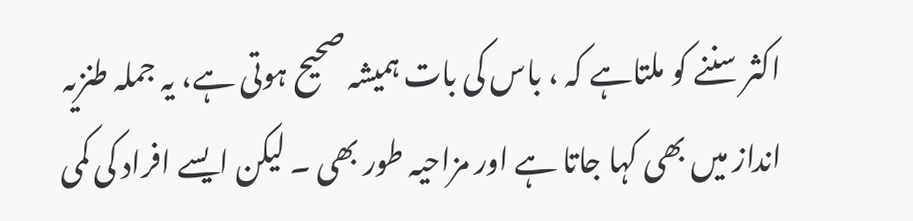اکثر سننے کو ملتاہے کہ ، باس کی بات ہمیشہ صحیح ہوتی ہے، یہ جملہ طنزیہ انداز میں بھی کہا جاتا ہے اور مزاحیہ طور بھی ۔ لیکن ایسے افراد کی کمی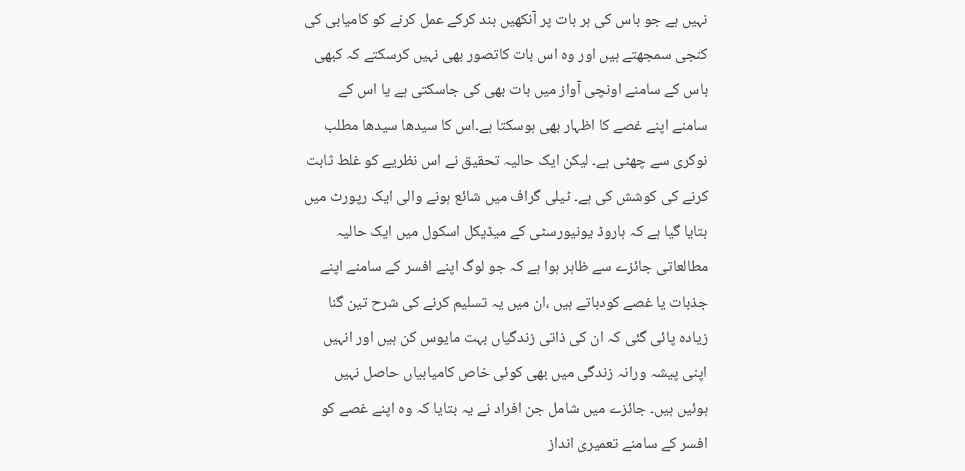نہیں ہے جو باس کی ہر بات پر آنکھیں بند کرکے عمل کرنے کو کامیابی کی کنجی سمجھتے ہیں اور وہ اس بات کاتصور بھی نہیں کرسکتے کہ کبھی باس کے سامنے اونچی آواز میں بات بھی کی جاسکتی ہے یا اس کے سامنے اپنے غصے کا اظہار بھی ہوسکتا ہے۔اس کا سیدھا سیدھا مطلب نوکری سے چھٹی ہے۔ لیکن ایک حالیہ تحقیق نے اس نظریے کو غلط ثابت کرنے کی کوشش کی ہے۔ ٹیلی گراف میں شائع ہونے والی ایک رپورٹ میں بتایا گیا ہے کہ ہاروڈ یونیورسٹی کے میڈیکل اسکول میں ایک حالیہ مطالعاتی جائزے سے ظاہر ہوا ہے کہ جو لوگ اپنے افسر کے سامنے اپنے جذبات یا غصے کودباتے ہیں ،ان میں یہ تسلیم کرنے کی شرح تین گنا زیادہ پائی گئی کہ ان کی ذاتی زندگیاں بہت مایوس کن ہیں اور انہیں اپنی پیشہ ورانہ زندگی میں بھی کوئی خاص کامیابیاں حاصل نہیں ہوئیں ہیں۔ جائزے میں شامل جن افراد نے یہ بتایا کہ وہ اپنے غصے کو افسر کے سامنے تعمیری انداز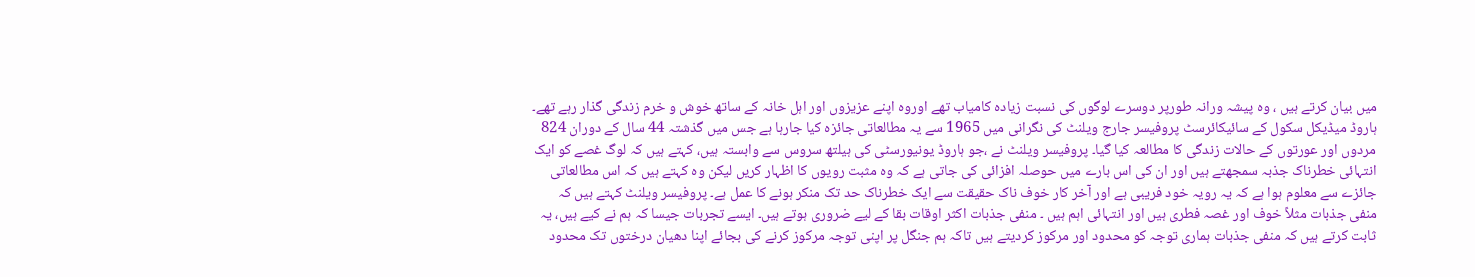میں بیان کرتے ہیں ، وہ پیشہ ورانہ طورپر دوسرے لوگوں کی نسبت زیادہ کامیاب تھے اوروہ اپنے عزیزوں اور اہل خانہ کے ساتھ خوش و خرم زندگی گذار رہے تھے۔ ہاروڈ میڈیکل سکول کے سائیکائرسٹ پروفیسر جارج ویلنٹ کی نگرانی میں 1965 سے یہ مطالعاتی جائزہ کیا جارہا ہے جس میں گذشتہ 44 سال کے دوران 824 مردوں اور عورتوں کے حالات زندگی کا مطالعہ کیا گیا۔ پروفیسر ویلنٹ نے ،جو ہاروڈ یونیورسٹی کی ہیلتھ سروس سے وابستہ ہیں، کہتے ہیں کہ لوگ غصے کو ایک انتہائی خطرناک جذبہ سمجھتے ہیں اور ان کی اس بارے میں حوصلہ افزائی کی جاتی ہے کہ وہ مثبت رویوں کا اظہار کریں لیکن وہ کہتے ہیں کہ اس مطالعاتی جائزے سے معلوم ہوا ہے کہ یہ رویہ خود فریبی ہے اور آخر کار خوف ناک حقیقت سے ایک خطرناک حد تک منکر ہونے کا عمل ہے۔ پروفیسر ویلنٹ کہتے ہیں کہ منفی جذبات مثلاً خوف اور غصہ فطری ہیں اور انتہائی اہم ہیں ۔ منفی جذبات اکثر اوقات بقا کے لیے ضروری ہوتے ہیں۔ ایسے تجربات جیسا کہ ہم نے کیے ہیں، یہ ثابت کرتے ہیں کہ منفی جذبات ہماری توجہ کو محدود اور مرکوز کردیتے ہیں تاکہ ہم جنگل پر اپنی توجہ مرکوز کرنے کی بجائے اپنا دھیان درختوں تک محدود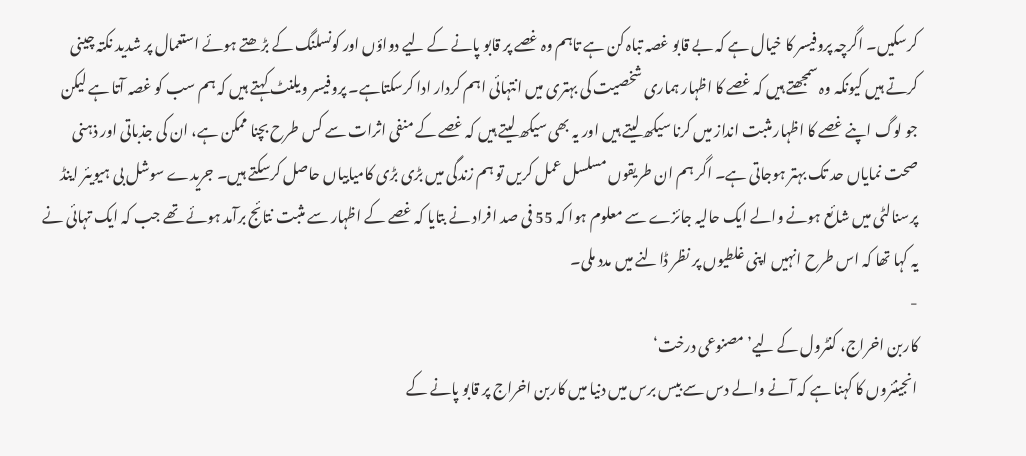کرسکیں۔ اگرچہ پروفیسر کا خیال ہے کہ بے قابو غصہ تباہ کن ہے تاہم وہ غصے پر قابو پانے کے لیے دواؤں اور کونسلنگ کے بڑھتے ہوئے استعمال پر شدید نکتہ چینی کرتے ہیں کیونکہ وہ سمجھتے ہیں کہ غصے کا اظہار ہماری شخصیت کی بہتری میں انتہائی اہم کردار ادا کرسکتاہے۔ پروفیسر ویلنٹ کہتے ہیں کہ ہم سب کو غصہ آتا ہے لیکن جو لوگ اپنے غصے کا اظہار مثبت انداز میں کرنا سیکھ لیتے ہیں اور یہ بھی سیکھ لیتے ہیں کہ غصے کے منفی اثرات سے کس طرح بچنا ممکن ہے، ان کی جذباتی اور ذہنی صحت نمایاں حد تک بہتر ہوجاتی ہے۔ اگر ہم ان طریقوں مسلسل عمل کریں تو ہم زندگی میں بڑی بڑی کامیابیاں حاصل کرسکتے ہیں۔ جریدے سوشل بی ہیویئر اینڈ پرسنالٹی میں شائع ہونے والے ایک حالیہ جائزے سے معلوم ہوا کہ 55 فی صد افراد نے بتایا کہ غصے کے اظہار سے مثبت نتائج برآمد ہوئے تھے جب کہ ایک تہائی نے یہ کہا تھا کہ اس طرح انہیں اپنی غلطیوں پر نظر ڈالنے میں مدد ملی۔
-
کاربن اخراج، کنٹرول کے لیے’مصنوعی درخت‘
انجینئروں کا کہنا ہے کہ آنے والے دس سے بیس برس میں دنیا میں کاربن اخراج پر قابو پانے کے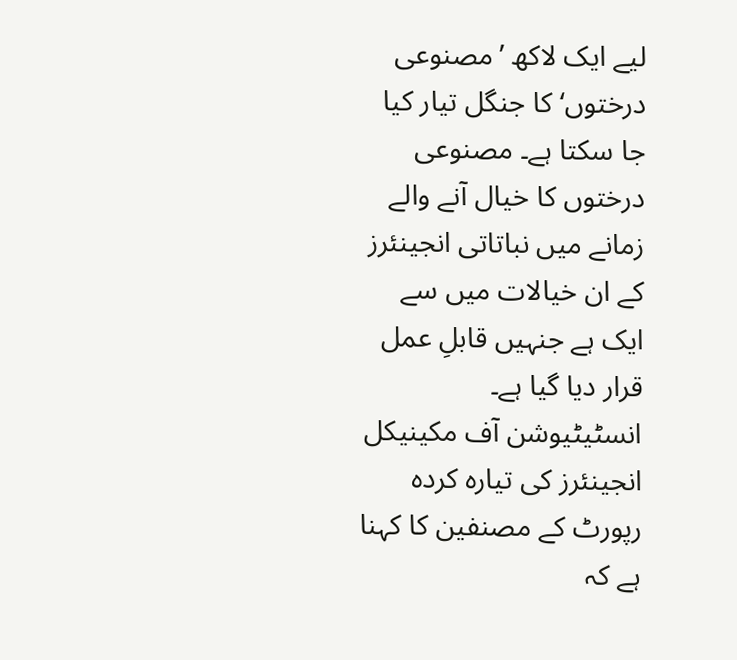لیے ایک لاکھ ’مصنوعی درختوں‘ کا جنگل تیار کیا جا سکتا ہے۔ مصنوعی درختوں کا خیال آنے والے زمانے میں نباتاتی انجینئرز کے ان خیالات میں سے ایک ہے جنہیں قابلِ عمل قرار دیا گیا ہے۔ انسٹیٹیوشن آف مکینیکل انجینئرز کی تیارہ کردہ رپورٹ کے مصنفین کا کہنا ہے کہ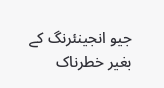جیو انجینئرنگ کے بغیر خطرناک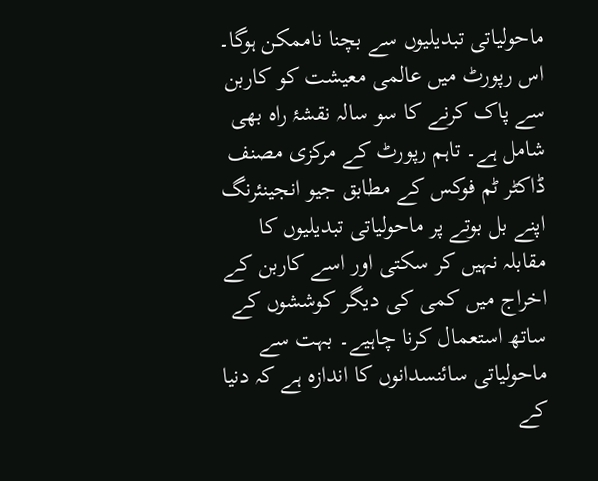ماحولیاتی تبدیلیوں سے بچنا ناممکن ہوگا۔ اس رپورٹ میں عالمی معیشت کو کاربن سے پاک کرنے کا سو سالہ نقشۂ راہ بھی شامل ہے۔ تاہم رپورٹ کے مرکزی مصنف ڈاکٹر ٹم فوکس کے مطابق جیو انجینئرنگ اپنے بل بوتے پر ماحولیاتی تبدیلیوں کا مقابلہ نہیں کر سکتی اور اسے کاربن کے اخراج میں کمی کی دیگر کوششوں کے ساتھ استعمال کرنا چاہیے۔ بہت سے ماحولیاتی سائنسدانوں کا اندازہ ہے کہ دنیا کے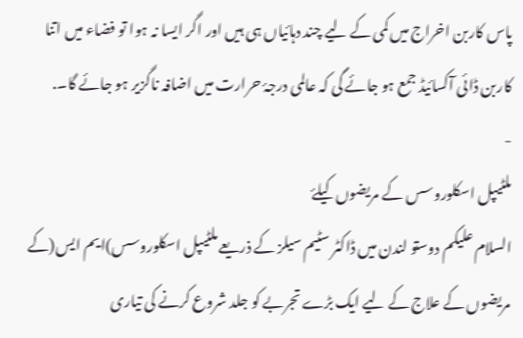پاس کاربن اخراج میں کمی کے لیے چند دہائیاں ہی ہیں اور اگر ایسا نہ ہوا تو فضاء میں اتنا کاربن ڈائی آکسائیڈ جمع ہو جائے گی کہ عالمی درجۂ حرارت میں اضافہ ناگزیر ہو جائے گا۔.
-
ملٹیپل اسکلوروسس کے مریضوں کیلۓ
السلام علیکم دوستو لندن میں ڈاکٹر سٹیم سیلز کے ذریعے ملٹیپل اسکلوروسس)ایم ایس(کے مریضوں کے علاج کے لیے ایک بڑے تجربے کو جلد شروع کرنے کی تیاری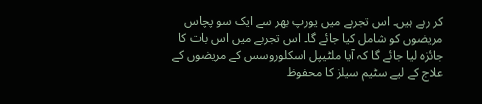کر رہے ہیں۔ اس تجربے میں یورپ بھر سے ایک سو پچاس مریضوں کو شامل کیا جائے گا۔ اس تجربے میں اس بات کا جائزہ لیا جائے گا کہ آیا ملٹیپل اسکلوروسس کے مریضوں کے علاج کے لیے سٹیم سیلز کا محفوظ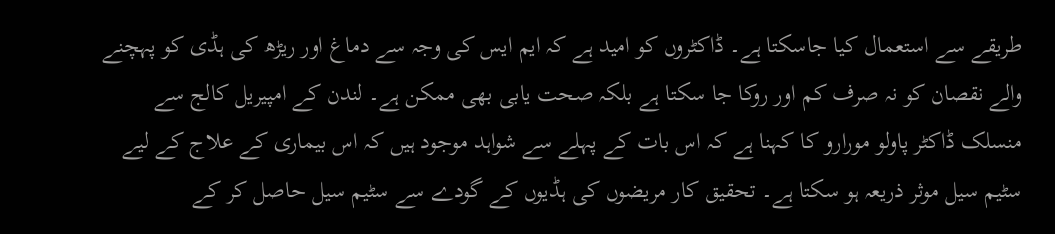طریقے سے استعمال کیا جاسکتا ہے۔ ڈاکٹروں کو امید ہے کہ ایم ایس کی وجہ سے دماغ اور ریڑھ کی ہڈی کو پہچنے والے نقصان کو نہ صرف کم اور روکا جا سکتا ہے بلکہ صحت یابی بھی ممکن ہے۔ لندن کے امپیریل کالج سے منسلک ڈاکٹر پاولو مورارو کا کہنا ہے کہ اس بات کے پہلے سے شواہد موجود ہیں کہ اس بیماری کے علاج کے لیے سٹیم سیل موثر ذریعہ ہو سکتا ہے۔ تحقیق کار مریضوں کی ہڈیوں کے گودے سے سٹیم سیل حاصل کر کے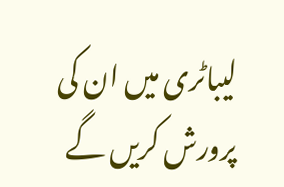لیباٹری میں ان کی پرورش کریں گے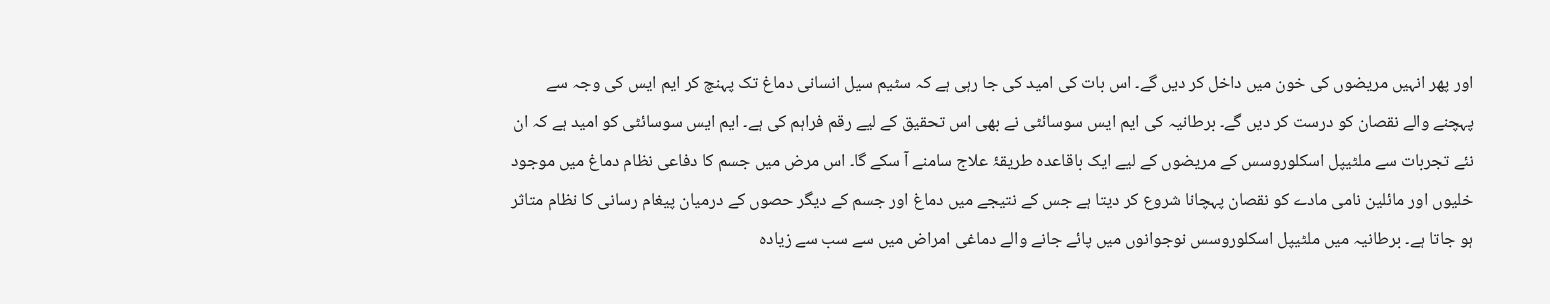اور پھر انہیں مریضوں کی خون میں داخل کر دیں گے۔ اس بات کی امید کی جا رہی ہے کہ سٹیم سیل انسانی دماغ تک پہنچ کر ایم ایس کی وجہ سے پہچنے والے نقصان کو درست کر دیں گے۔ برطانیہ کی ایم ایس سوسائٹی نے بھی اس تحقیق کے لیے رقم فراہم کی ہے۔ ایم ایس سوسائٹی کو امید ہے کہ ان نئے تجربات سے ملٹیپل اسکلوروسس کے مریضوں کے لیے ایک باقاعدہ طریقۂ علاج سامنے آ سکے گا۔ اس مرض میں جسم کا دفاعی نظام دماغ میں موجود خلیوں اور مائلین نامی مادے کو نقصان پہچانا شروع کر دیتا ہے جس کے نتیجے میں دماغ اور جسم کے دیگر حصوں کے درمیان پیغام رسانی کا نظام متاثر ہو جاتا ہے۔ برطانیہ میں ملٹیپل اسکلوروسس نوجوانوں میں پائے جانے والے دماغی امراض میں سے سب سے زیادہ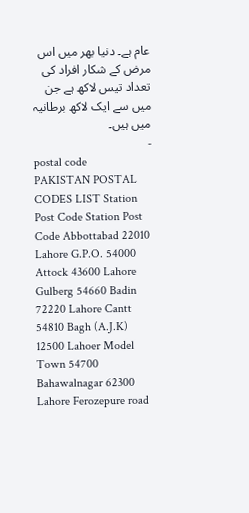عام ہے۔ دنیا بھر میں اس مرض کے شکار افراد کی تعداد تیس لاکھ ہے جن میں سے ایک لاکھ برطانیہ میں ہیں۔
-
postal code
PAKISTAN POSTAL CODES LIST Station Post Code Station Post Code Abbottabad 22010 Lahore G.P.O. 54000 Attock 43600 Lahore Gulberg 54660 Badin 72220 Lahore Cantt 54810 Bagh (A.J.K) 12500 Lahoer Model Town 54700 Bahawalnagar 62300 Lahore Ferozepure road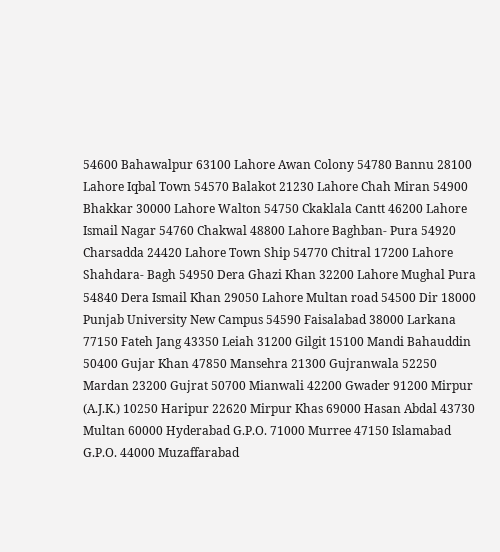54600 Bahawalpur 63100 Lahore Awan Colony 54780 Bannu 28100 Lahore Iqbal Town 54570 Balakot 21230 Lahore Chah Miran 54900 Bhakkar 30000 Lahore Walton 54750 Ckaklala Cantt 46200 Lahore Ismail Nagar 54760 Chakwal 48800 Lahore Baghban- Pura 54920 Charsadda 24420 Lahore Town Ship 54770 Chitral 17200 Lahore Shahdara- Bagh 54950 Dera Ghazi Khan 32200 Lahore Mughal Pura 54840 Dera Ismail Khan 29050 Lahore Multan road 54500 Dir 18000 Punjab University New Campus 54590 Faisalabad 38000 Larkana 77150 Fateh Jang 43350 Leiah 31200 Gilgit 15100 Mandi Bahauddin 50400 Gujar Khan 47850 Mansehra 21300 Gujranwala 52250 Mardan 23200 Gujrat 50700 Mianwali 42200 Gwader 91200 Mirpur (A.J.K.) 10250 Haripur 22620 Mirpur Khas 69000 Hasan Abdal 43730 Multan 60000 Hyderabad G.P.O. 71000 Murree 47150 Islamabad G.P.O. 44000 Muzaffarabad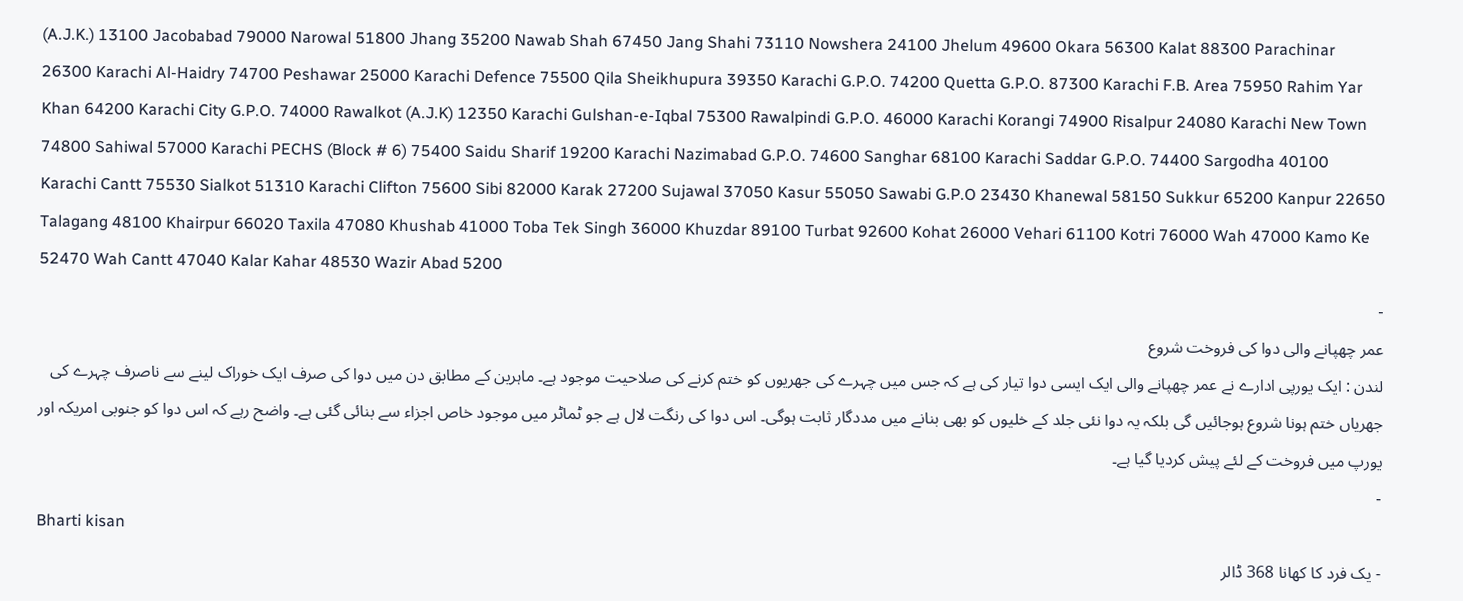(A.J.K.) 13100 Jacobabad 79000 Narowal 51800 Jhang 35200 Nawab Shah 67450 Jang Shahi 73110 Nowshera 24100 Jhelum 49600 Okara 56300 Kalat 88300 Parachinar 26300 Karachi Al-Haidry 74700 Peshawar 25000 Karachi Defence 75500 Qila Sheikhupura 39350 Karachi G.P.O. 74200 Quetta G.P.O. 87300 Karachi F.B. Area 75950 Rahim Yar Khan 64200 Karachi City G.P.O. 74000 Rawalkot (A.J.K) 12350 Karachi Gulshan-e-Iqbal 75300 Rawalpindi G.P.O. 46000 Karachi Korangi 74900 Risalpur 24080 Karachi New Town 74800 Sahiwal 57000 Karachi PECHS (Block # 6) 75400 Saidu Sharif 19200 Karachi Nazimabad G.P.O. 74600 Sanghar 68100 Karachi Saddar G.P.O. 74400 Sargodha 40100 Karachi Cantt 75530 Sialkot 51310 Karachi Clifton 75600 Sibi 82000 Karak 27200 Sujawal 37050 Kasur 55050 Sawabi G.P.O 23430 Khanewal 58150 Sukkur 65200 Kanpur 22650 Talagang 48100 Khairpur 66020 Taxila 47080 Khushab 41000 Toba Tek Singh 36000 Khuzdar 89100 Turbat 92600 Kohat 26000 Vehari 61100 Kotri 76000 Wah 47000 Kamo Ke 52470 Wah Cantt 47040 Kalar Kahar 48530 Wazir Abad 5200
-
عمر چھپانے والی دوا کی فروخت شروع
لندن : ایک یورپی ادارے نے عمر چھپانے والی ایک ایسی دوا تیار کی ہے کہ جس میں چہرے کی جھریوں کو ختم کرنے کی صلاحیت موجود ہے۔ ماہرین کے مطابق دن میں دوا کی صرف ایک خوراک لینے سے ناصرف چہرے کی جھریاں ختم ہونا شروع ہوجائیں گی بلکہ یہ دوا نئی جلد کے خلیوں کو بھی بنانے میں مددگار ثابت ہوگی۔ اس دوا کی رنگت لال ہے جو ٹماٹر میں موجود خاص اجزاء سے بنائی گئی ہے۔ واضح رہے کہ اس دوا کو جنوبی امریکہ اور یورپ میں فروخت کے لئے پیش کردیا گیا ہے۔
-
Bharti kisan
- یک فرد کا کھانا 368 ڈالر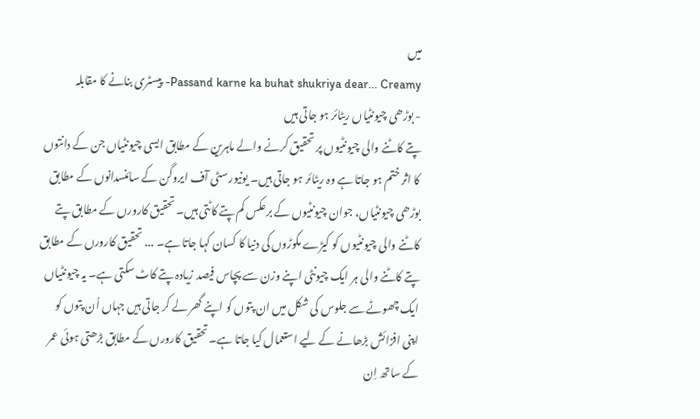میں
Passand karne ka buhat shukriya dear... Creamy- پیسٹری بنانے کا مقابلہ
- بوڑھی چیونٹیاں ریٹائر ہو جاتی ہیں
پتے کاٹنے والی چیونٹیوں پر تحقیق کرنے والے ماہرین کے مطابق ایسی چیونٹیاں جن کے دانتوں کا اثر ختم ہو جاتا ہے وہ ریٹائر ہو جاتی ہیں۔ یونیورسٹی آف ایروگن کے سائنسدانوں کے مطابق بوڑھی چیونٹیاں، جوان چیونٹیوں کے برعکس کم پتے کاٹتی ہیں۔ تحقیق کارورں کے مطابق پتے کاٹنے والی چیونٹیوں کو کیڑے مکوڑوں کی دنیا کا کسان کہا جاتا ہے۔ ... تحقیق کارورں کے مطابق پتے کاٹنے والی ہر ایک چیونٹی اپنے وزن سے پچاس فیصد زیادہ پتے کاٹ سکتی ہے۔ یہ چیونٹیاں ایک چھوٹے سے جلوس کی شکل میں ان پتوں کو اپنے گھر لے کر جاتی ہیں جہاں اُن پتوں کو اپنی افزائش بڑھانے کے لیے استعمال کیا جاتا ہے۔ تحقیق کارورں کے مطابق بڑھتی ہوئی عمر کے ساتھ اِن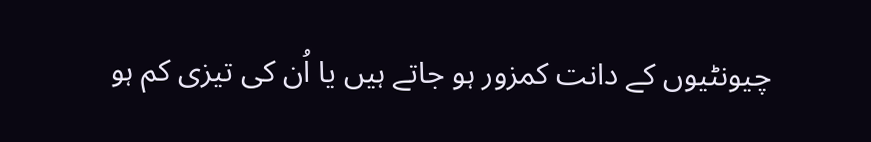چیونٹیوں کے دانت کمزور ہو جاتے ہیں یا اُن کی تیزی کم ہو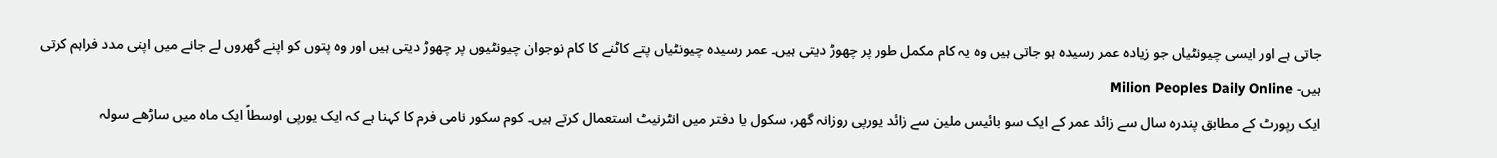جاتی ہے اور ایسی چیونٹیاں جو زیادہ عمر رسیدہ ہو جاتی ہیں وہ یہ کام مکمل طور پر چھوڑ دیتی ہیں۔ عمر رسیدہ چیونٹیاں پتے کاٹنے کا کام نوجوان چیونٹیوں پر چھوڑ دیتی ہیں اور وہ پتوں کو اپنے گھروں لے جانے میں اپنی مدد فراہم کرتی ہیں- Milion Peoples Daily Online
ایک رپورٹ کے مطابق پندرہ سال سے زائد عمر کے ایک سو بائیس ملین سے زائد یورپی روزانہ گھر، سکول یا دفتر میں انٹرنیٹ استعمال کرتے ہیں۔ کوم سکور نامی فرم کا کہنا ہے کہ ایک یورپی اوسطاً ایک ماہ میں ساڑھے سولہ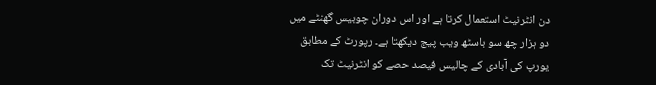دن انٹرنیٹ استعمال کرتا ہے اور اس دوران چوبیس گھنٹے میں دو ہزار چھ سو باسٹھ ویب پیج دیکھتا ہے۔ رپورٹ کے مطابق یورپ کی آبادی کے چالیس فیصد حصے کو انٹرنیٹ تک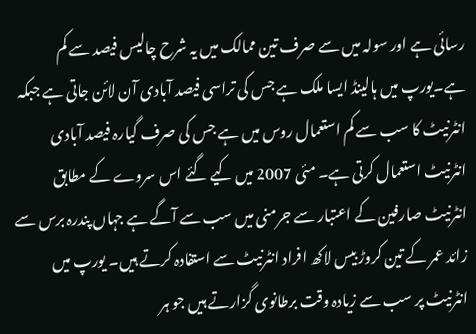رسائی ہے اور سولہ میں سے صرف تین ممالک میں یہ شرح چالیس فیصد سے کم ہے۔یورپ میں ہالینڈ ایسا ملک ہے جس کی تراسی فیصد آبادی آن لائن جاتی ہے جبکہ انٹرنیٹ کا سب سے کم استعمال روس میں ہے جس کی صرف گیارہ فیصد آبادی انٹرنیٹ استعمال کرتی ہے۔ مئی 2007 میں کیے گئے اس سروے کے مطابق انٹرنیٹ صارفین کے اعتبار سے جرمنی میں سب سے آگے ہے جہاں پندرہ برس سے زائد عمر کے تین کروڑ بیس لاکھ افراد انٹرنیٹ سے استفادہ کرتے ہیں۔ یورپ میں انٹرنیٹ پر سب سے زیادہ وقت برطانوی گزارتے ہیں جو ہر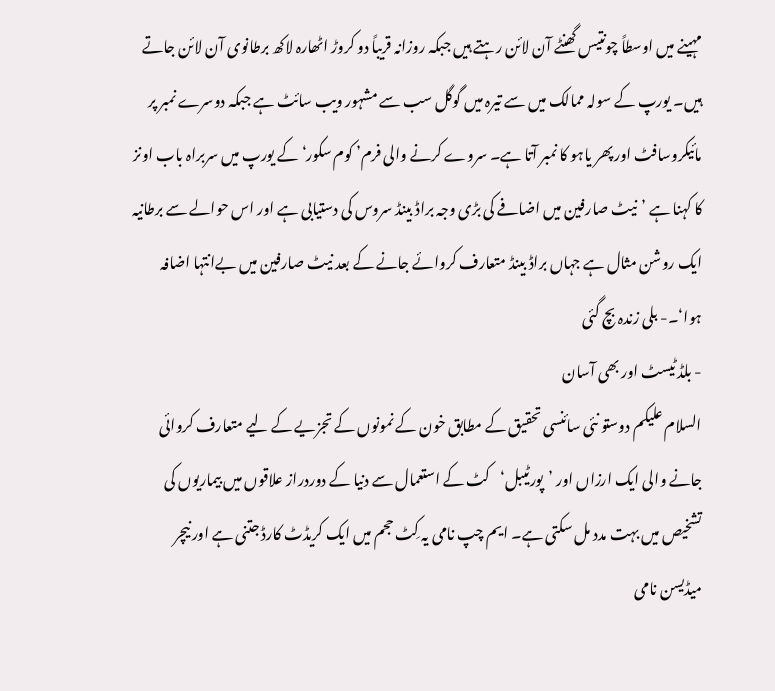مہینے میں اوسطاً چونتیس گھنٹے آن لائن رہتے ہیں جبکہ روزانہ قریباً دو کروڑ اٹھارہ لاکھ برطانوی آن لائن جاتے ہیں۔ یورپ کے سولہ ممالک میں سے تیرہ میں گوگل سب سے مشہور ویب سائٹ ہے جبکہ دوسرے نمبر پر مائیکروسافٹ اور پھر یاہو کا نمبر آتا ہے۔ سروے کرنے والی فرم’ کوم سکور‘ کے یورپ میں سربراہ باب اونز کا کہنا ہے ’نیٹ صارفین میں اضافے کی بڑی وجہ براڈ بینڈ سروس کی دستیابی ہے اور اس حوالے سے برطانیہ ایک روشن مثال ہے جہاں براڈ بینڈ متعارف کروائے جانے کے بعد نیٹ صارفین میں بےانتہا اضافہ ہوا‘۔- بلی زندہ بچ گئی
- بلڈ ٹیسٹ اور بھی آسان
السلام علیکم دوستو نئی سائنسی تحقیق کے مطابق خون کے نمونوں کے تجزیے کے لیے متعارف کروائی جانے والی ایک ارزاں اور ’پورٹیبل‘کٹ کے استعمال سے دنیا کے دوردراز علاقوں میں بیماریوں کی تشخیص میں بہت مدد مل سکتی ہے۔ ایم چپ نامی یہ کِٹ حجم میں ایک کریڈٹ کارڈ جتنی ہے اور نیچر میڈیسن نامی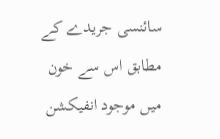سائنسی جریدے کے مطابق اس سے خون میں موجود انفیکشن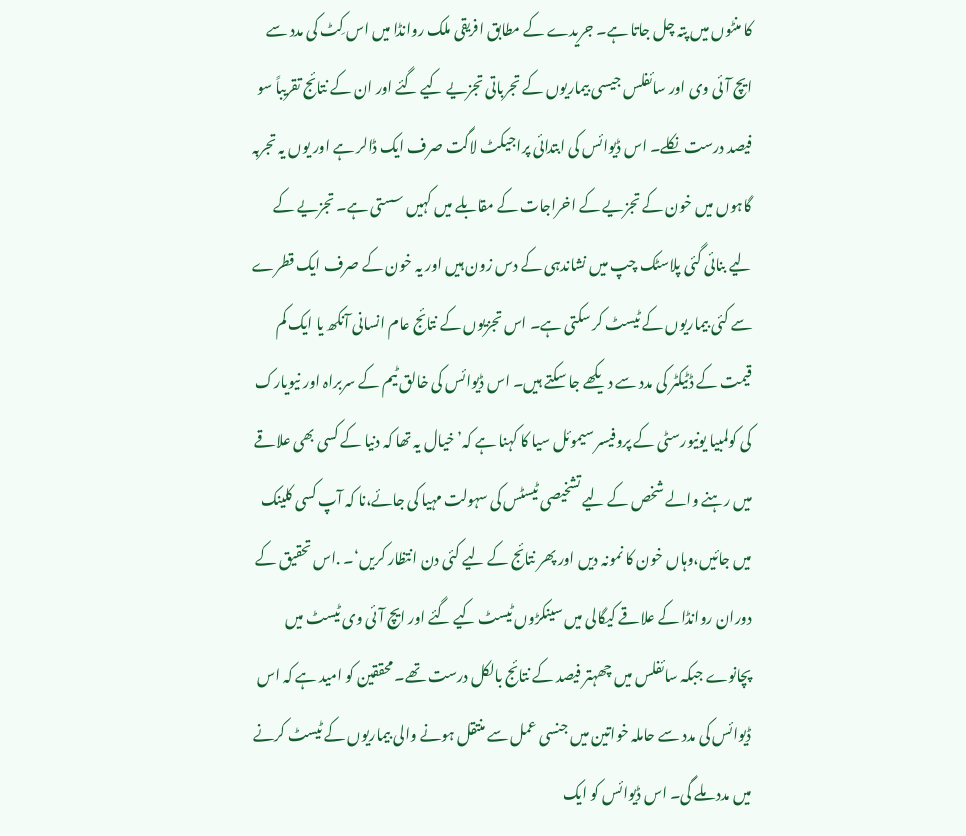کا منٹوں میں پتہ چل جاتا ہے۔ جریدے کے مطابق افریقی ملک روانڈا میں اس کِٹ کی مدد سے ایچ آئی وی اور سائفلس جیسی بیماریوں کے تجرباتی تجزیے کیے گئے اور ان کے نتائج تقریباً سو فیصد درست نکلے۔ اس ڈیوائس کی ابتدائی پراجیکٹ لاگت صرف ایک ڈالر ہے اور یوں یہ تجربہ گاہوں میں خون کے تجزیے کے اخراجات کے مقابلے میں کہیں سستی ہے۔ تجزیے کے لیے بنائی گئی پلاسٹک چپ میں نشاندہی کے دس زون ہیں اور یہ خون کے صرف ایک قطرے سے کئی بیماریوں کے ٹیسٹ کر سکتی ہے۔ اس تجزیوں کے نتائج عام انسانی آنکھ یا ایک کم قیمت کے ڈٹیکٹر کی مدد سے دیکھے جا سکتے ہیں۔ اس ڈیوائس کی خالق ٹیم کے سربراہ اور نیویارک کی کولمبیا یونیورسٹی کے پروفیسر سیموئل سیا کا کہنا ہے کہ’خیال یہ تھا کہ دنیا کے کسی بھی علاقے میں رہنے والے شخص کے لیے تشخیصی ٹیسٹس کی سہولت مہیا کی جائے،نا کہ آپ کسی کلینک میں جائیں،وہاں خون کا نمونہ دیں اور پھر نتائج کے لیے کئی دن انتظار کریں‘۔ .اس تحقیق کے دوران روانڈا کے علاقے کیگالی میں سینکڑوں ٹیسٹ کیے گئے اور ایچ آئی وی ٹیسٹ میں پچانوے جبکہ سائفلس میں چھہتر فیصد کے نتائج بالکل درست تھے۔ محققین کو امید ہے کہ اس ڈیوائس کی مدد سے حاملہ خواتین میں جنسی عمل سے منتقل ہونے والی بیماریوں کے ٹیسٹ کرنے میں مدد ملے گی۔ اس ڈیوائس کو ایک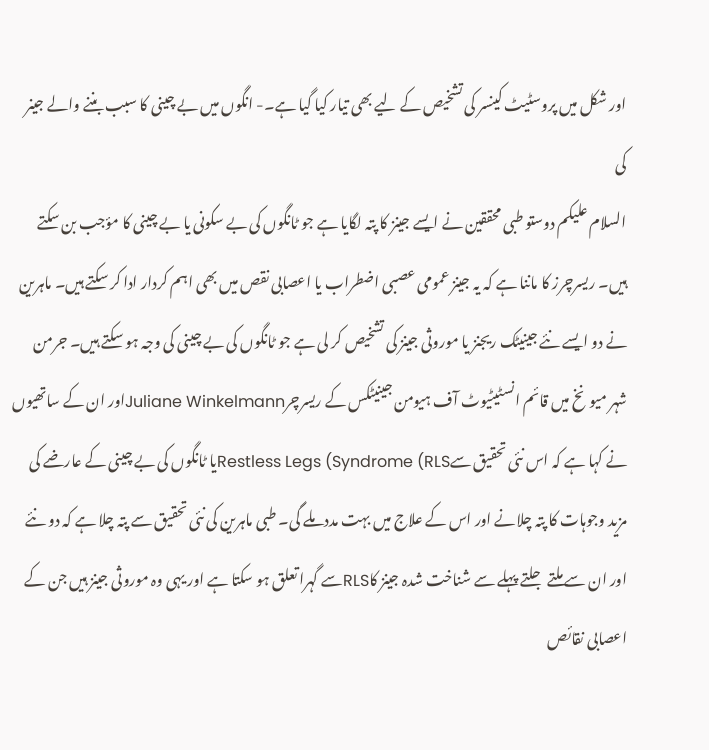اور شکل میں پروسٹیٹ کینسر کی تشخیص کے لیے بھی تیار کیا گیا ہے۔- انگوں میں بے چینی کا سبب بننے والے جینر کی
السلام علیکم دوستو طبی محققین نے ایسے جینز کا پتہ لگایا ہے جو ٹانگوں کی بے سکونی یا بے چینی کا مؤجب بن سکتے ہیں۔ ریسرچرز کا ماننا ہے کہ یہ جینز عمومی عصبی اضطراب یا اعصابی نقص میں بھی اہم کردار ادا کر سکتے ہیں۔ ماہرین نے دو ایسے نئے جینیٹک ریجنز یا موروثی جینز کی تشخیص کر لی ہے جو ٹانگوں کی بے چینی کی وجہ ہو سکتے ہیں۔ جرمن شہر میونخ میں قائم انسٹیٹیوٹ آف ہیومن جینیٹکس کے ریسرچرJuliane Winkelmannاور ان کے ساتھیوں نے کہا ہے کہ اس نئی تحقیق سےRestless Legs (Syndrome (RLSیا ٹانگوں کی بے چینی کے عارضے کی مزید وجوہات کا پتہ چلانے اور اس کے علاج میں بہت مدد ملے گی۔ طبی ماہرین کی نئی تحقیق سے پتہ چلا ہے کہ دو نئے اور ان سے ملتے جلتے پہلے سے شناخت شدہ جینز کاRLSسے گہرا تعلق ہو سکتا ہے اور یہی وہ موروثی جینز ہیں جن کے اعصابی نقائص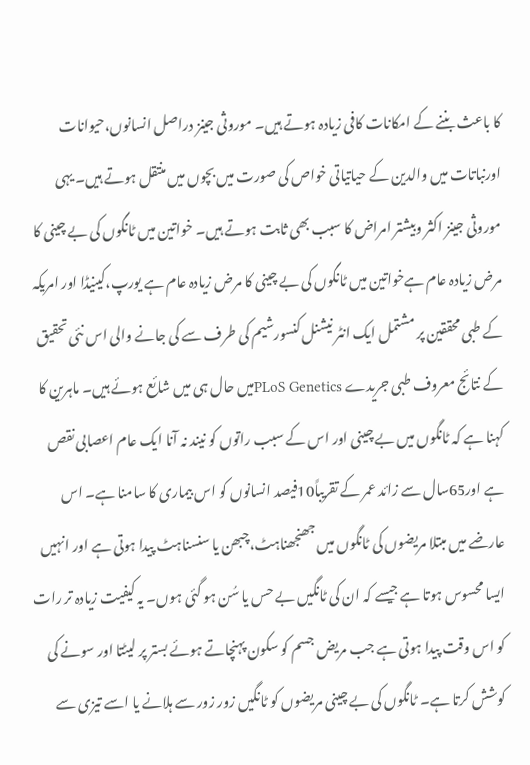کا باعث بننے کے امکانات کافی زیادہ ہوتے ہیں۔ موروثی جینز دراصل انسانوں،حیوانات اورنباتات میں والدین کے حیاتیاتی خواص کی صورت میں بچوں میں منتقل ہوتے ہیں۔ یہی موروثی جینز اکثر وبیشتر امراض کا سبب بھی ثابت ہوتے ہیں۔ خواتین میں ٹانگوں کی بے چینی کا مرض زیادہ عام ہےخواتین میں ٹانگوں کی بے چینی کا مرض زیادہ عام ہے یورپ،کینیڈا اور امریکہ کے طبی محققین پر مشتمل ایک انٹر نیشنل کنسورشیم کی طرف سے کی جانے والی اس نئی تحقیق کے نتائج معروف طبی جریدے PLoS Geneticsمیں حال ہی میں شائع ہوئے ہیں۔ ماہرین کا کہنا ہے کہ ٹانگوں میں بے چینی اور اس کے سبب راتوں کو نیند نہ آنا ایک عام اعصابی نقص ہے اور65سال سے زائد عمر کے تقریباً10فیصد انسانوں کو اس بیماری کا سامنا ہے۔ اس عارضے میں مبتلا مریضوں کی ٹانگوں میں جھنجھناہٹ،چبھن یا سنسناہٹ پیدا ہوتی ہے اور انہیں ایسا محسوس ہوتا ہے جیسے کہ ان کی ٹانگیں بے حس یا سُن ہو گئی ہوں۔ یہ کیفیت زیادہ تر رات کو اس وقت پیدا ہوتی ہے جب مریض جسم کو سکون پہنچاتے ہوئے بستر پر لیٹتا اور سونے کی کوشش کرتا ہے۔ ٹانگوں کی بے چینی مریضوں کو ٹانگیں زور زور سے ہلانے یا اسے تیزی سے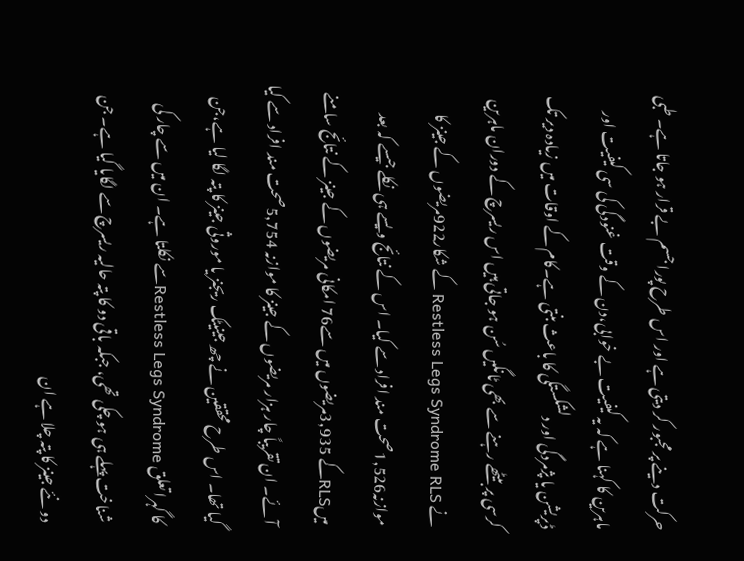حرکت دینے پر مجبور کر دیتی ہے اور اس طرح پورا جسم بے قرار ہو جاتا ہے۔ طبی ماہرین کا کہنا ہے کہ یہ کیفیت بے خوابی،دن کے وقت غنودگی کی سی کیفیت اور ڈپریشن یا پژمردگی اور دلشکستگی کا باعث بنتی ہے۔کام کے اوقات میں زیادہ دیر تک کرسی پر بیٹھے رہنے سے بھی ٹانگیں سُن ہو جاتی ہیں اس ریسرچ کے دوران ماہرین نے Restless Legs Syndrome RLS کے شکار922مریضوں کے جینز کا موازنہ1,526صحت مند افراد سے کیا۔ اس کے نتائج ویسے ہی نکلے جیسے کہ بعد میںRLSکے 3,935مریضوں میں سے76 امکانی مریضوں کے جینز کے نتائج سامنے آئے۔ ان تقریباً چار ہزار مریضوں کے جینز کا موازنہ 5,754صحت مند افراد سے کیا گیا تھا۔ اس طرح محققین نے چھ جینیٹک ریجنز یا موروثی جینز کا پتہ لگا لیا ہے،جن کا گہرا تعلق Restless Legs Syndromeسے نکلتا ہے۔ ان میں سے چار کی شناخت پہلے ہی ہو چکی تھی، جبکہ باقی دو کا پتہ حالیہ ریسرچ سے لگایا گیا ہے۔ جن دو نئے جینز کا پتہ چلا ہے ان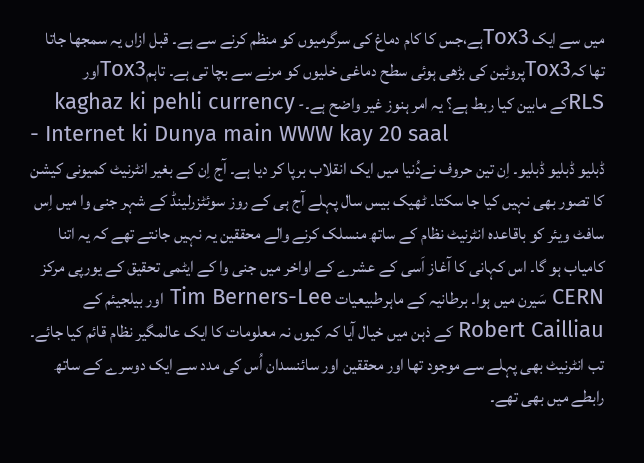میں سے ایک Tox3ہے،جس کا کام دماغ کی سرگرمیوں کو منظم کرنے سے ہے۔ قبل ازاں یہ سمجھا جاتا تھا کہTox3پروٹین کی بڑھی ہوئی سطح دماغی خلیوں کو مرنے سے بچا تی ہے۔ تاہمTox3اور RLSکے مابین کیا ربط ہے؟ یہ امر ہنوز غیر واضح ہے۔- kaghaz ki pehli currency
- Internet ki Dunya main WWW kay 20 saal
ڈبلیو ڈبلیو ڈبلیو۔ اِن تین حروف نےدُنیا میں ایک انقلاب برپا کر دیا ہے۔ آج اِن کے بغیر انٹرنیٹ کمیونی کیشن کا تصور بھی نہیں کیا جا سکتا۔ ٹھیک بیس سال پہلے آج ہی کے روز سوئٹزرلینڈ کے شہر جنی وا میں اِس سافٹ ویئر کو باقاعدہ انٹرنیٹ نظام کے ساتھ منسلک کرنے والے محققین یہ نہیں جانتے تھے کہ یہ اتنا کامیاب ہو گا۔ اس کہانی کا آغاز اَسی کے عشرے کے اواخر میں جنی وا کے ایٹمی تحقیق کے یورپی مرکز CERN سَیرن میں ہوا۔ برطانیہ کے ماہرطبیعیات Tim Berners-Lee اور بیلجیئم کے Robert Cailliau کے ذہن میں خیال آیا کہ کیوں نہ معلومات کا ایک عالمگیر نظام قائم کیا جائے۔ تب انٹرنیٹ بھی پہلے سے موجود تھا اور محققین اور سائنسدان اُس کی مدد سے ایک دوسرے کے ساتھ رابطے میں بھی تھے۔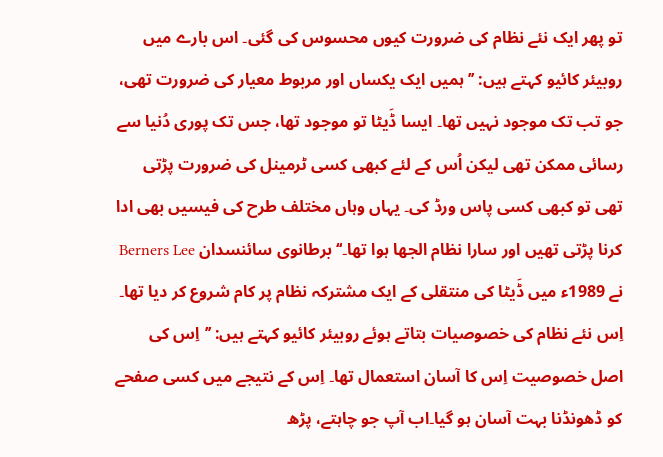تو پھر ایک نئے نظام کی ضرورت کیوں محسوس کی گئی۔ اس بارے میں روبیئر کائیو کہتے ہیں: ’’ہمیں ایک یکساں اور مربوط معیار کی ضرورت تھی، جو تب تک موجود نہیں تھا۔ ایسا ڈَیٹا تو موجود تھا، جس تک پوری دُنیا سے رسائی ممکن تھی لیکن اُس کے لئے کبھی کسی ٹرمینل کی ضرورت پڑتی تھی تو کبھی کسی پاس ورڈ کی۔ یہاں وہاں مختلف طرح کی فیسیں بھی ادا کرنا پڑتی تھیں اور سارا نظام الجھا ہوا تھا۔‘‘ برطانوی سائنسدان Berners Lee نے 1989ء میں ڈَیٹا کی منتقلی کے ایک مشترکہ نظام پر کام شروع کر دیا تھا۔ اِس نئے نظام کی خصوصیات بتاتے ہوئے روبیئر کائیو کہتے ہیں: ’’اِس کی اصل خصوصیت اِس کا آسان استعمال تھا۔ اِس کے نتیجے میں کسی صفحے کو ڈھونڈنا بہت آسان ہو گیا۔اب آپ جو چاہتے، پڑھ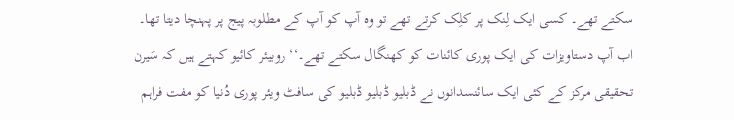سکتے تھے۔ کسی ایک لِنک پر کلِک کرتے تھے تو وہ آپ کو آپ کے مطلوبہ پیج پر پہنچا دیتا تھا۔ اب آپ دستاویزات کی ایک پوری کائنات کو کھنگال سکتے تھے۔‘‘ روبیئر کائیو کہتے ہیں کہ سَیرن تحقیقی مرکز کے کئی ایک سائنسدانوں نے ڈبلیو ڈبلیو ڈبلیو کی سافٹ ویئر پوری دُنیا کو مفت فراہم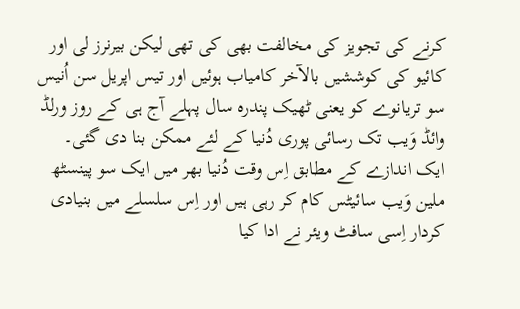کرنے کی تجویز کی مخالفت بھی کی تھی لیکن بیرنرز لی اور کائیو کی کوششیں بالآخر کامیاب ہوئیں اور تیس اپریل سن اُنیس سو تریانوے کو یعنی ٹھیک پندرہ سال پہلے آج ہی کے روز ورلڈ وائڈ وَیب تک رسائی پوری دُنیا کے لئے ممکن بنا دی گئی۔ ایک اندازے کے مطابق اِس وقت دُنیا بھر میں ایک سو پینسٹھ ملین وَیب سائیٹس کام کر رہی ہیں اور اِس سلسلے میں بنیادی کردار اِسی سافٹ ویئر نے ادا کیا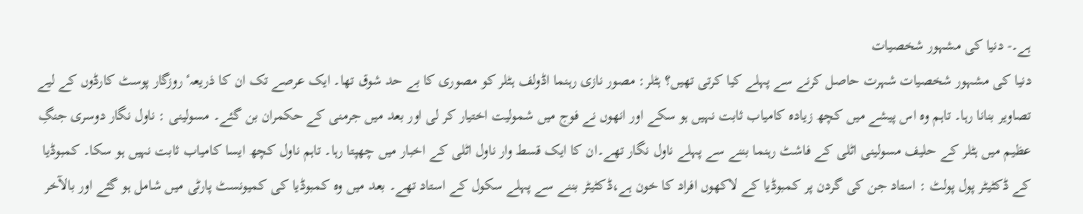ہے۔- دنیا کی مشہور شخصیات
دنیا کی مشہور شخصیات شہرت حاصل کرنے سے پہلے کیا کرتی تھیں؟ ہٹلر: مصور نازی رہنما اڈولف ہٹلر کو مصوری کا بے حد شوق تھا۔ ایک عرصے تک ان کا ذریعہٴ روزگار پوسٹ کارڈوں کے لیے تصاویر بنانا رہا۔ تاہم وہ اس پیشے میں کچھ زیادہ کامیاب ثابت نہیں ہو سکے اور انھوں نے فوج میں شمولیت اختیار کر لی اور بعد میں جرمنی کے حکمران بن گئے۔ مسولینی : ناول نگار دوسری جنگِ عظیم میں ہٹلر کے حلیف مسولینی اٹلی کے فاشٹ رہنما بننے سے پہلے ناول نگار تھے۔ان کا ایک قسط وار ناول اٹلی کے اخبار میں چھپتا رہا۔ تاہم ناول کچھ ایسا کامیاب ثابت نہیں ہو سکا۔ کمبوڈیا کے ڈکٹیٹر پول پولٹ : استاد جن کی گردن پر کمبوڈیا کے لاکھوں افراد کا خون ہے،ڈکٹیٹر بننے سے پہلے سکول کے استاد تھے۔ بعد میں وہ کمبوڈیا کی کمیونسٹ پارٹی میں شامل ہو گئے اور بالآخر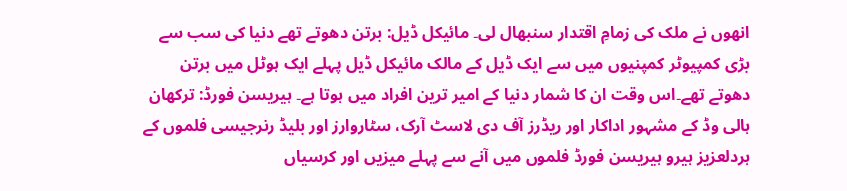انھوں نے ملک کی زمامِ اقتدار سنبھال لی۔ مائیکل ڈیل: برتن دھوتے تھے دنیا کی سب سے بڑی کمپیوٹر کمپنیوں میں سے ایک ڈیل کے مالک مائیکل ڈیل پہلے ایک ہوٹل میں برتن دھوتے تھے۔اس وقت ان کا شمار دنیا کے امیر ترین افراد میں ہوتا ہے۔ ہیریسن فورڈ: ترکھان ہالی وڈ کے مشہور اداکار اور ریڈرز آف دی لاسٹ آرک، سٹاروارز اور بلیڈ رنرجیسی فلموں کے ہردلعزیز ہیرو ہیریسن فورڈ فلموں میں آنے سے پہلے میزیں اور کرسیاں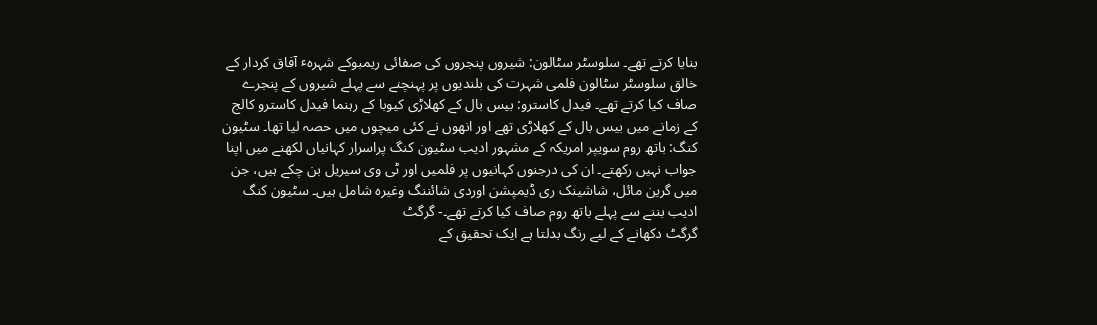بنایا کرتے تھے۔ سلوسٹر سٹالون: شیروں پنجروں کی صفائی ریمبوکے شہرہٴ آفاق کردار کے خالق سلوسٹر سٹالون فلمی شہرت کی بلندیوں پر پہنچنے سے پہلے شیروں کے پنجرے صاف کیا کرتے تھے۔ فیدل کاسترو: بیس بال کے کھلاڑی کیوبا کے رہنما فیدل کاسترو کالج کے زمانے میں بیس بال کے کھلاڑی تھے اور انھوں نے کئی میچوں میں حصہ لیا تھا۔ سٹیون کنگ: باتھ روم سویپر امریکہ کے مشہور ادیب سٹیون کنگ پراسرار کہانیاں لکھنے میں اپنا جواب نہیں رکھتے۔ ان کی درجنوں کہانیوں پر فلمیں اور ٹی وی سیریل بن چکے ہیں، جن میں گرین مائل، شاشینک ری ڈیمپشن اوردی شائننگ وغیرہ شامل ہیں۔ سٹیون کنگ ادیب بننے سے پہلے باتھ روم صاف کیا کرتے تھے۔- گرگٹ
گرگٹ دکھانے کے لیے رنگ بدلتا ہے ایک تحقیق کے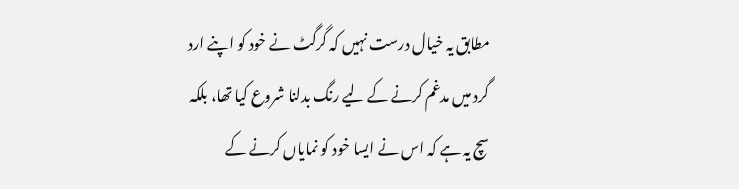مطابق یہ خیال درست نہیں کہ گرگٹ نے خود کو اپنے ارد گرد میں مدغم کرنے کے لیے رنگ بدلنا شروع کیا تھا، بلکہ سچ یہ ہے کہ اس نے ایسا خود کو نمایاں کرنے کے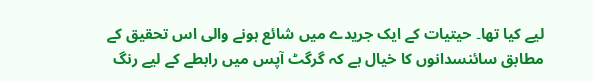لیے کیا تھا۔ حیتیات کے ایک جریدے میں شائع ہونے والی اس تحقیق کے مطابق سائنسدانوں کا خیال ہے کہ گرگٹ آپس میں رابطے کے لیے رنگ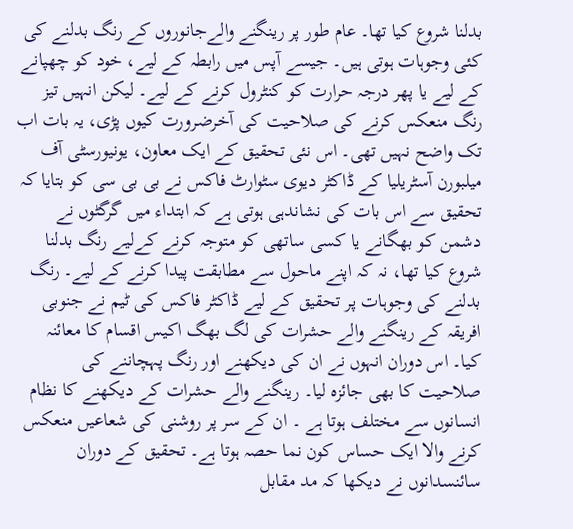بدلنا شروع کیا تھا۔ عام طور پر رینگنے والےجانوروں کے رنگ بدلنے کی کئی وجوہات ہوتی ہیں۔ جیسے آپس میں رابطہ کے لیے، خود کو چھپانے کے لیے یا پھر درجہ حرارت کو کنٹرول کرنے کے لیے۔ لیکن انہیں تیز رنگ منعکس کرنے کی صلاحیت کی آخرضرورت کیوں پڑی، یہ بات اب تک واضح نہیں تھی۔ اس نئی تحقیق کے ایک معاون، یونیورسٹی آف میلبورن آسٹریلیا کے ڈاکٹر دیوی سٹوارٹ فاکس نے بی بی سی کو بتایا کہ تحقیق سے اس بات کی نشاندہی ہوتی ہے کہ ابتداء میں گرگٹوں نے دشمن کو بھگانے یا کسی ساتھی کو متوجہ کرنے کےلیے رنگ بدلنا شروع کیا تھا، نہ کہ اپنے ماحول سے مطابقت پیدا کرنے کے لیے۔ رنگ بدلنے کی وجوہات پر تحقیق کے لیے ڈاکٹر فاکس کی ٹیم نے جنوبی افریقہ کے رینگنے والے حشرات کی لگ بھگ اکیس اقسام کا معائنہ کیا۔ اس دوران انہوں نے ان کی دیکھنے اور رنگ پہچاننے کی صلاحیت کا بھی جائزہ لیا۔ رینگنے والے حشرات کے دیکھنے کا نظام انسانوں سے مختلف ہوتا ہے ۔ ان کے سر پر روشنی کی شعاعیں منعکس کرنے والا ایک حساس کون نما حصہ ہوتا ہے۔ تحقیق کے دوران سائنسدانوں نے دیکھا کہ مد مقابل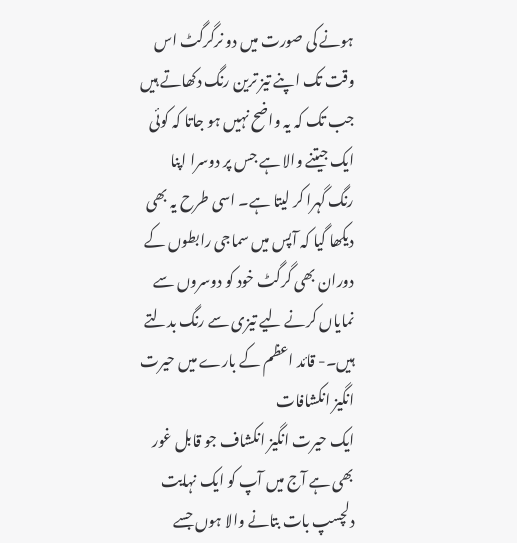ہونے کی صورت میں دو نرگرگٹ اس وقت تک اپنے تیز ترین رنگ دکھاتے ہیں جب تک کہ یہ واضح نہیں ہو جاتا کہ کوئی ایک جیتنے والا ہے جس پر دوسرا اپنا رنگ گہرا کر لیتا ہے۔ اسی طرح یہ بھی دیکھا گیا کہ آپس میں سماجی رابطوں کے دوران بھی گرگٹ خود کو دوسروں سے نمایاں کرنے لیے تیزی سے رنگ بدلتے ہیں۔- قائد اعظم کے بارے میں حیرت انگیز انکشافات
ایک حیرت انگیز انکشاف جو قابل غور بھی ہے آج میں آپ کو ایک نہایت دلچسپ بات بتانے والا ہوں جسے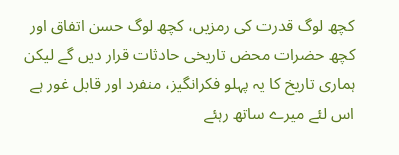کچھ لوگ قدرت کی رمزیں، کچھ لوگ حسن اتفاق اور کچھ حضرات محض تاریخی حادثات قرار دیں گے لیکن ہماری تاریخ کا یہ پہلو فکرانگیز، منفرد اور قابل غور ہے اس لئے میرے ساتھ رہئے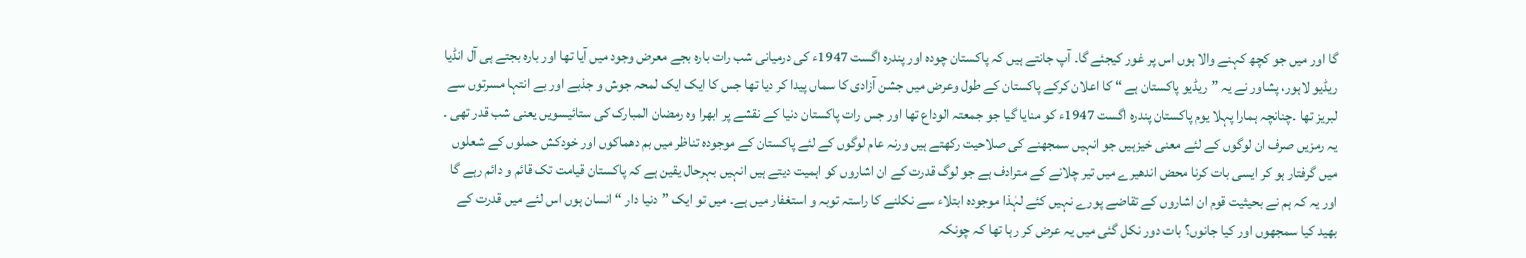گا اور میں جو کچھ کہنے والا ہوں اس پر غور کیجئے گا۔ آپ جانتے ہیں کہ پاکستان چودہ اور پندرہ اگست 1947ء کی درمیانی شب رات بارہ بجے معرض وجود میں آیا تھا اور بارہ بجتے ہی آل انڈیا ریڈیو لاہور، پشاور نے یہ ”ریڈیو پاکستان ہے “ کا اعلان کرکے پاکستان کے طول وعرض میں جشن آزادی کا سماں پیدا کر دیا تھا جس کا ایک ایک لمحہ جوش و جذبے اور بے انتہا مسرتوں سے لبریز تھا ۔چنانچہ ہمارا پہلا یوم پاکستان پندرہ اگست 1947ء کو منایا گیا جو جمعتہ الوداع تھا اور جس رات پاکستان دنیا کے نقشے پر ابھرا وہ رمضان المبارک کی ستائیسویں یعنی شب قدر تھی ۔ یہ رمزیں صرف ان لوگوں کے لئے معنی خیزہیں جو انہیں سمجھنے کی صلاحیت رکھتے ہیں ورنہ عام لوگوں کے لئے پاکستان کے موجودہ تناظر میں بم دھماکوں اور خودکش حملوں کے شعلوں میں گرفتار ہو کر ایسی بات کرنا محض اندھیرے میں تیر چلانے کے مترادف ہے جو لوگ قدرت کے ان اشاروں کو اہمیت دیتے ہیں انہیں بہرحال یقین ہے کہ پاکستان قیامت تک قائم و دائم رہے گا اور یہ کہ ہم نے بحیثیت قوم ان اشاروں کے تقاضے پورے نہیں کئے لہٰذا موجودہ ابتلاء سے نکلنے کا راستہ توبہ و استغفار میں ہے۔ میں تو ایک ”دنیا دار “ انسان ہوں اس لئے میں قدرت کے بھید کیا سمجھوں اور کیا جانوں؟ بات دور نکل گئی میں یہ عرض کر رہا تھا کہ چونکہ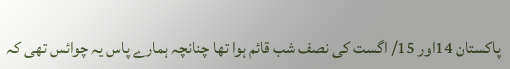پاکستان 14اور 15/ اگست کی نصف شب قائم ہوا تھا چنانچہ ہمارے پاس یہ چوائس تھی کہ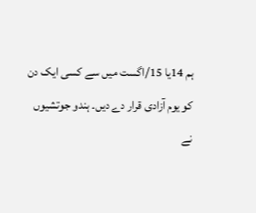ہم 14یا 15/اگست میں سے کسی ایک دن کو یوم آزادی قرار دے دیں۔ ہندو جوتشیوں نے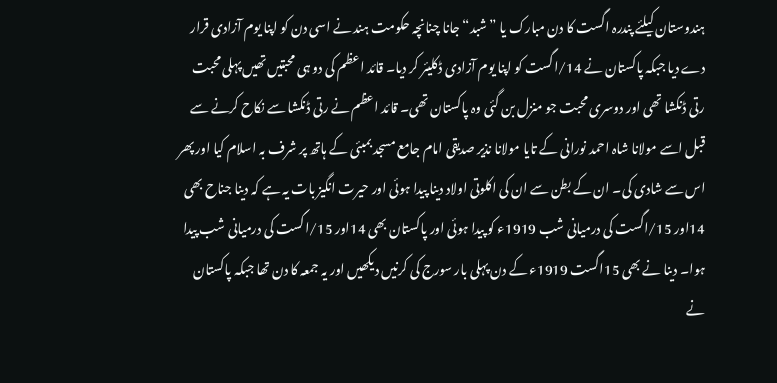ہندوستان کیلئے پندرہ اگست کا دن مبارک یا ”شبد“ جانا چنانچہ حکومت ہند نے اسی دن کو اپنا یوم آزادی قرار دے دیا جبکہ پاکستان نے 14/اگست کو اپنا یوم آزادی ڈکلیئر کر دیا۔ قائد اعظم کی دو ہی محبتیں تھیں پہلی محبت رتی ڈنکشا تھی اور دوسری محبت جو منزل بن گئی وہ پاکستان تھی۔ قائد اعظم نے رتی ڈنکشا سے نکاح کرنے سے قبل اسے مولانا شاہ احمد نورانی کے تایا مولانا نذیر صدیقی امام جامع مسجد بمبئی کے ہاتھ پر شرف بہ اسلام کیا اور پھر اس سے شادی کی۔ ان کے بطن سے ان کی اکلوتی اولاد دینا پیدا ہوئی اور حیرت انگیز بات یہ ہے کہ دینا جناح بھی 14اور 15/اگست کی درمیانی شب 1919ء کو پیدا ہوئی اور پاکستان بھی 14اور 15/اگست کی درمیانی شب پیدا ہوا۔ دینا نے بھی 15اگست 1919ء کے دن پہلی بار سورج کی کرنیں دیکھیں اور یہ جمعہ کا دن تھا جبکہ پاکستان نے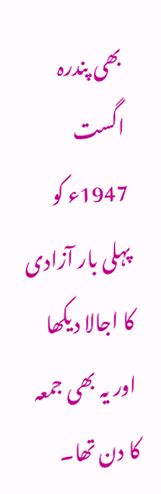بھی پندرہ اگست 1947ء کو پہلی بار آزادی کا اجالا دیکھا اور یہ بھی جمعہ کا دن تھا۔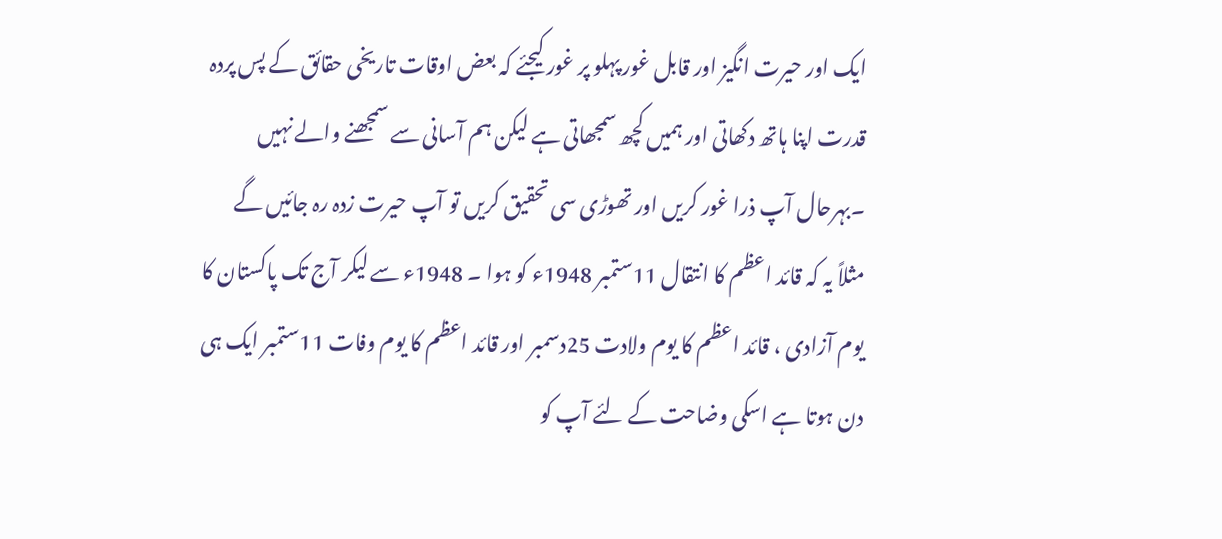ایک اور حیرت انگیز اور قابل غور پہلو پر غور کیجئے کہ بعض اوقات تاریخی حقائق کے پس پردہ قدرت اپنا ہاتھ دکھاتی اور ہمیں کچھ سمجھاتی ہے لیکن ہم آسانی سے سمجھنے والے نہیں ۔بہرحال آپ ذرا غور کریں اور تھوڑی سی تحقیق کریں تو آپ حیرت زدہ رہ جائیں گے مثلاً یہ کہ قائد اعظم کا انتقال 11ستمبر 1948ء کو ہوا ۔ 1948ء سے لیکر آج تک پاکستان کا یوم آزادی ، قائد اعظم کا یوم ولادت 25دسمبر اور قائد اعظم کا یوم وفات 11ستمبر ایک ہی دن ہوتا ہے اسکی وضاحت کے لئے آپ کو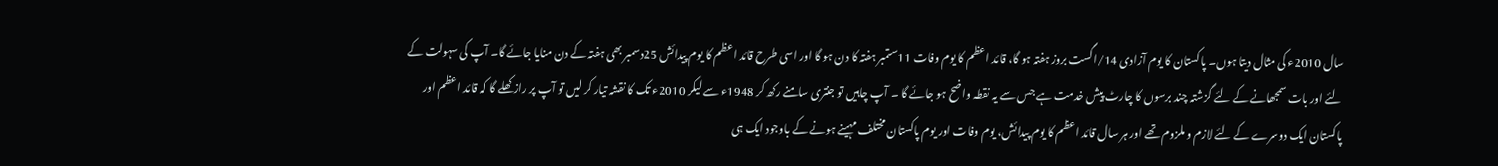سال 2010ء کی مثال دیتا ہوں۔ پاکستان کا یوم آزادی 14/اگست بروز ہفتہ ہو گا، قائد اعظم کا یوم وفات 11ستمبر ہفتہ کا دن ہو گا اور اسی طرح قائد اعظم کا یوم پیدائش 25دسمبر بھی ہفتہ کے دن منایا جائے گا۔ آپ کی سہولت کے لئے اور بات سمجھانے کے لئے گزشتہ چند برسوں کا چارٹ پیش خدمت ہے جس سے یہ نقطہ واضح ہو جائے گا ۔ آپ چاہیں تو جنتری سامنے رکھ کر 1948ء سے لیکر 2010ء تک کا نقشہ تیار کر لیں تو آپ پر راز کھلے گا کہ قائد اعظم اور پاکستان ایک دوسرے کے لئے لازم و ملزوم تھے اور ہر سال قائد اعظم کا یوم پیدائش، یوم وفات اور یوم پاکستان مختلف مہینے ہونے کے باوجود ایک ہی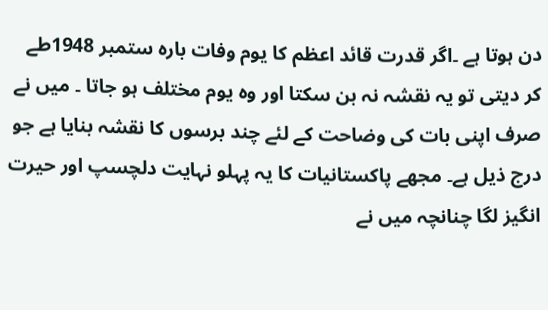دن ہوتا ہے ۔اگر قدرت قائد اعظم کا یوم وفات بارہ ستمبر 1948طے کر دیتی تو یہ نقشہ نہ بن سکتا اور وہ یوم مختلف ہو جاتا ۔ میں نے صرف اپنی بات کی وضاحت کے لئے چند برسوں کا نقشہ بنایا ہے جو درج ذیل ہے۔ مجھے پاکستانیات کا یہ پہلو نہایت دلچسپ اور حیرت انگیز لگا چنانچہ میں نے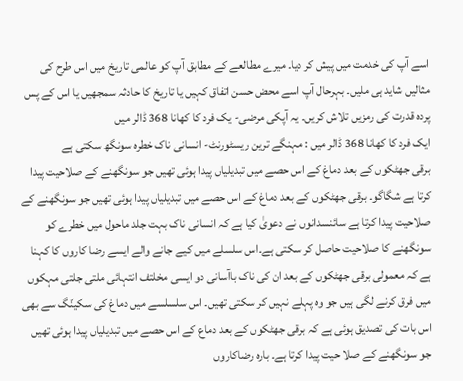اسے آپ کی خدمت میں پیش کر دیا۔ میرے مطالعے کے مطابق آپ کو عالمی تاریخ میں اس طرح کی مثالیں شاید ہی ملیں۔ بہرحال آپ اسے محض حسن اتفاق کہیں یا تاریخ کا حادثہ سمجھیں یا اس کے پس پردہ قدرت کی رمزیں تلاش کریں۔ یہ آپکی مرضی- یک فرد کا کھانا 368 ڈالر میں
ایک فرد کا کھانا 368 ڈالر میں : مہنگے ترین ریسٹورنٹ- انسانی ناک خطرہ سونگھ سکتی ہے
برقی جھٹکوں کے بعد دماغ کے اس حصے میں تبدیلیاں پیدا ہوئی تھیں جو سونگھنے کے صلاحیت پیدا کرتا ہے شگاگو۔ برقی جھٹکوں کے بعد دماغ کے اس حصے میں تبدیلیاں پیدا ہوئی تھیں جو سونگھنے کے صلاحیت پیدا کرتا ہے سائنسدانوں نے دعویٰ کیا ہے کہ انسانی ناک بہت جلد ماحول میں خطرے کو سونگھنے کا صلاحیت حاصل کر سکتی ہے۔اس سلسلے میں کیے جانے والے ایسے رضا کاروں کا کہنا ہے کہ معمولی برقی جھٹکوں کے بعد ان کی ناک باآسانی دو ایسی مخلتف انتہائی ملتی جلتی مہکوں میں فرق کرنے لگی ہیں جو وہ پہلے نہیں کر سکتی تھیں۔ اس سلسلسے میں دماغ کی سکینّگ سے بھی اس بات کی تصدیق ہوئی ہے کہ برقی جھٹکوں کے بعد دماع کے اس حصے میں تبدیلیاں پیدا ہوئی تھیں جو سونگھنے کے صلا حیت پیدا کرتا ہے۔ بارہ رضاکاروں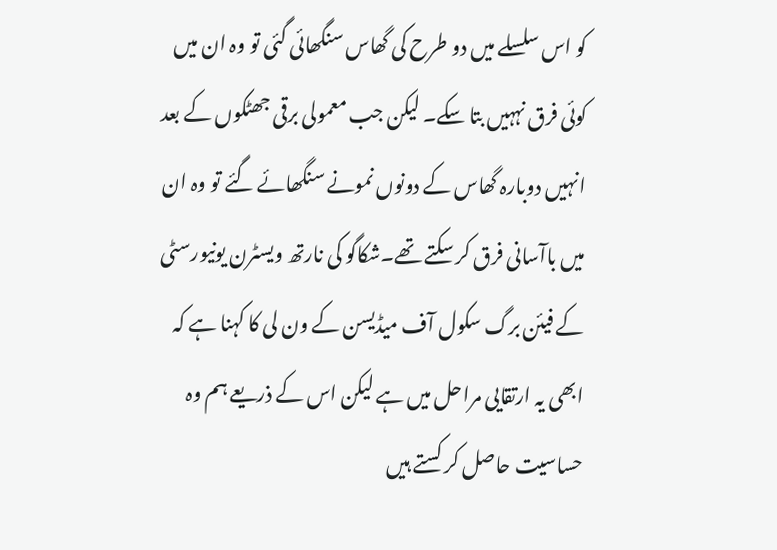کو اس سلسلے میں دو طرح کی گھاس سنگھائی گئی تو وہ ان میں کوئی فرق نہہیں بتا سکے۔ لیکن جب معمولی برقی جھٹکوں کے بعد انہیں دوبارہ گھاس کے دونوں نمونے سنگھائے گئے تو وہ ان میں باآسانی فرق کر سکتے تھے۔شکاگو کی نارتھ ویسٹرن یونیورسٹی کے فیئن برگ سکول آف میڈیسن کے ون لی کا کہنا ہے کہ ابھی یہ ارتقایی مراحل میں ہے لیکن اس کے ذریعے ہم وہ حساسیت حاصل کر کستے ہیں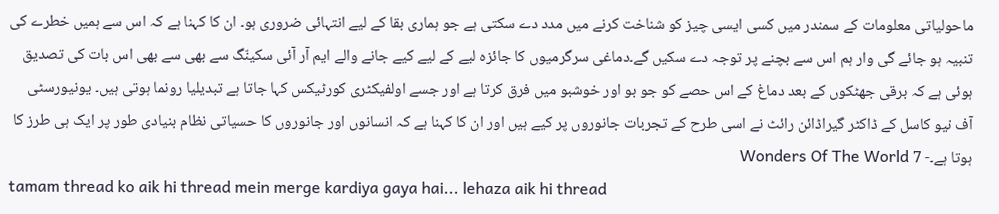ماحولیاتی معلومات کے سمندر میں کسی ایسی چیز کو شناخت کرنے میں مدد دے سکتی ہے جو ہماری بقا کے لیے انتہائی ضروری ہو۔ ان کا کہنا ہے کہ اس سے ہمیں خطرے کی تنبیہ ہو جائے گی وار ہم اس سے بچنے پر توجہ دے سکیں گے۔دماغی سرگرمیوں کا جائزہ لیے کے لیے کیے جانے والے ایم آر آئی سکینّگ سے بھی سے بھی اس بات کی تصدیق ہوئی ہے کہ برقی جھٹکوں کے بعد دماغ کے اس حصے کو جو بو اور خوشبو میں فرق کرتا ہے اور جسے اولفیکٹری کورٹیکس کہا جاتا ہے تبدیلیا رونما ہوتی ہیں۔ یونیورسٹی آف نیو کاسل کے ڈاکٹر گیراڈائن رائٹ نے اسی طرح کے تجربات جانوروں پر کیے ہیں اور ان کا کہنا ہے کہ انسانوں اور جانوروں کا حسیاتی نظام بنیادی طور پر ایک ہی طرز کا ہوتا ہے۔- 7 Wonders Of The World
tamam thread ko aik hi thread mein merge kardiya gaya hai... lehaza aik hi thread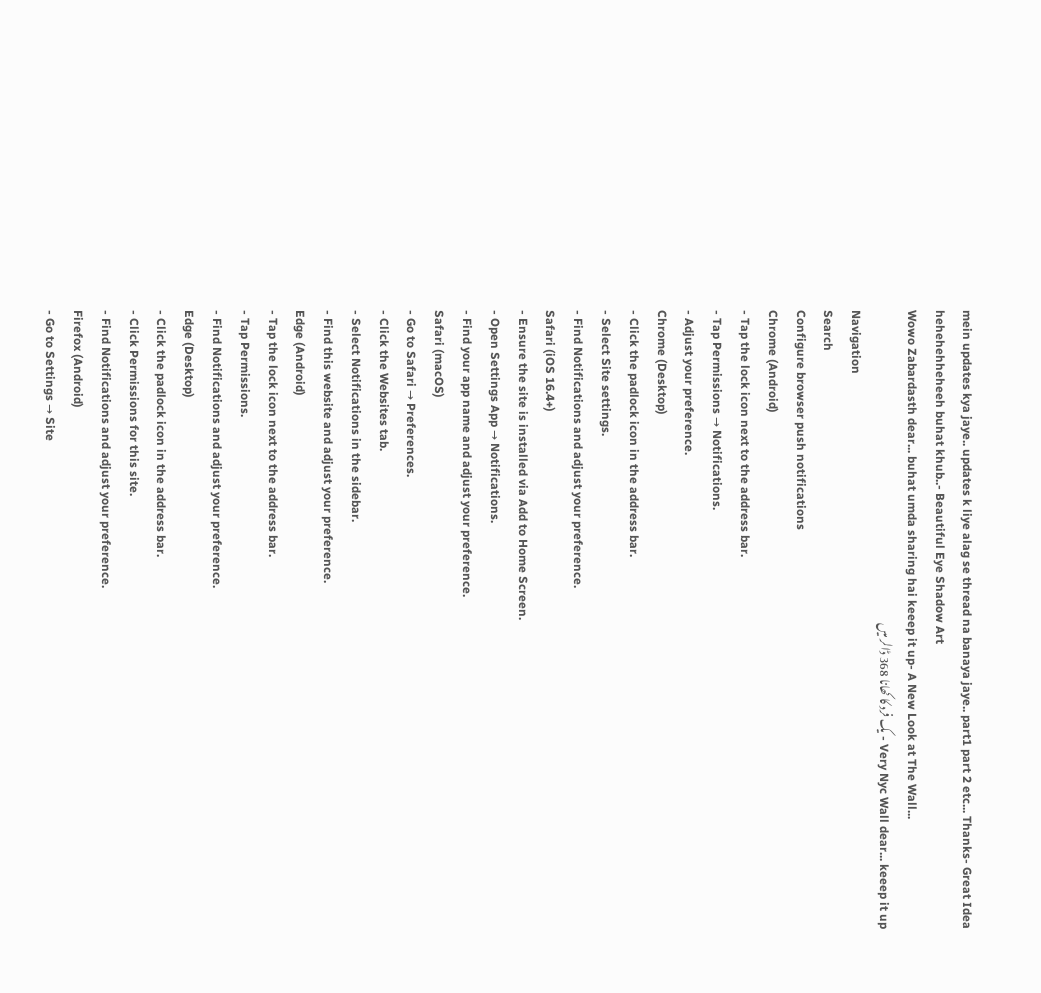mein updates kya jaye.. updates k liye alag se thread na banaya jaye.. part1 part 2 etc... Thanks- Great Idea
hehehehheheeh buhat khub..- Beautiful Eye Shadow Art
Wowo Zabardasth dear... buhat umda sharing hai keeep it up- A New Look at The Wall...
Very Nyc Wall dear... keeep it up - یک فرد کا کھانا 368 ڈالر میں
Navigation
Search
Configure browser push notifications
Chrome (Android)
- Tap the lock icon next to the address bar.
- Tap Permissions → Notifications.
- Adjust your preference.
Chrome (Desktop)
- Click the padlock icon in the address bar.
- Select Site settings.
- Find Notifications and adjust your preference.
Safari (iOS 16.4+)
- Ensure the site is installed via Add to Home Screen.
- Open Settings App → Notifications.
- Find your app name and adjust your preference.
Safari (macOS)
- Go to Safari → Preferences.
- Click the Websites tab.
- Select Notifications in the sidebar.
- Find this website and adjust your preference.
Edge (Android)
- Tap the lock icon next to the address bar.
- Tap Permissions.
- Find Notifications and adjust your preference.
Edge (Desktop)
- Click the padlock icon in the address bar.
- Click Permissions for this site.
- Find Notifications and adjust your preference.
Firefox (Android)
- Go to Settings → Site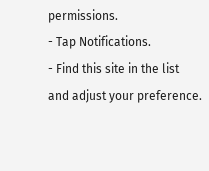permissions.
- Tap Notifications.
- Find this site in the list and adjust your preference.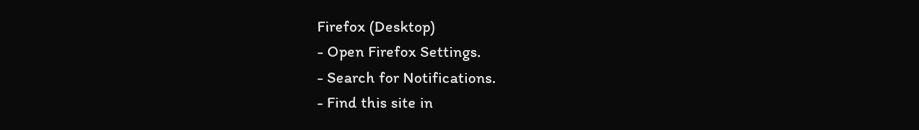Firefox (Desktop)
- Open Firefox Settings.
- Search for Notifications.
- Find this site in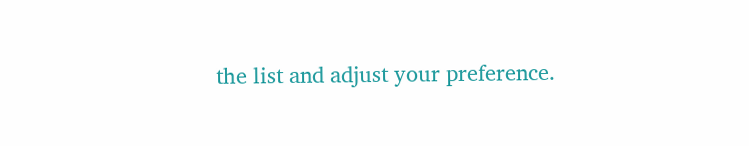the list and adjust your preference.